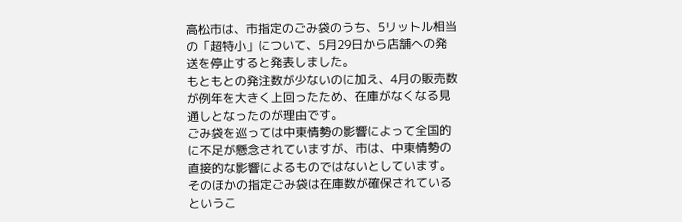高松市は、市指定のごみ袋のうち、5リットル相当の「超特小」について、5月29日から店舗への発送を停止すると発表しました。
もともとの発注数が少ないのに加え、4月の販売数が例年を大きく上回ったため、在庫がなくなる見通しとなったのが理由です。
ごみ袋を巡っては中東情勢の影響によって全国的に不足が懸念されていますが、市は、中東情勢の直接的な影響によるものではないとしています。
そのほかの指定ごみ袋は在庫数が確保されているというこ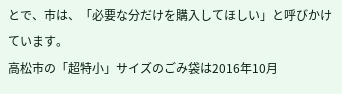とで、市は、「必要な分だけを購入してほしい」と呼びかけています。
高松市の「超特小」サイズのごみ袋は2016年10月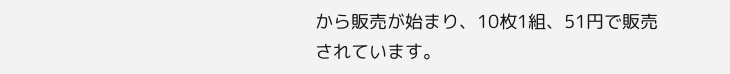から販売が始まり、10枚1組、51円で販売されています。